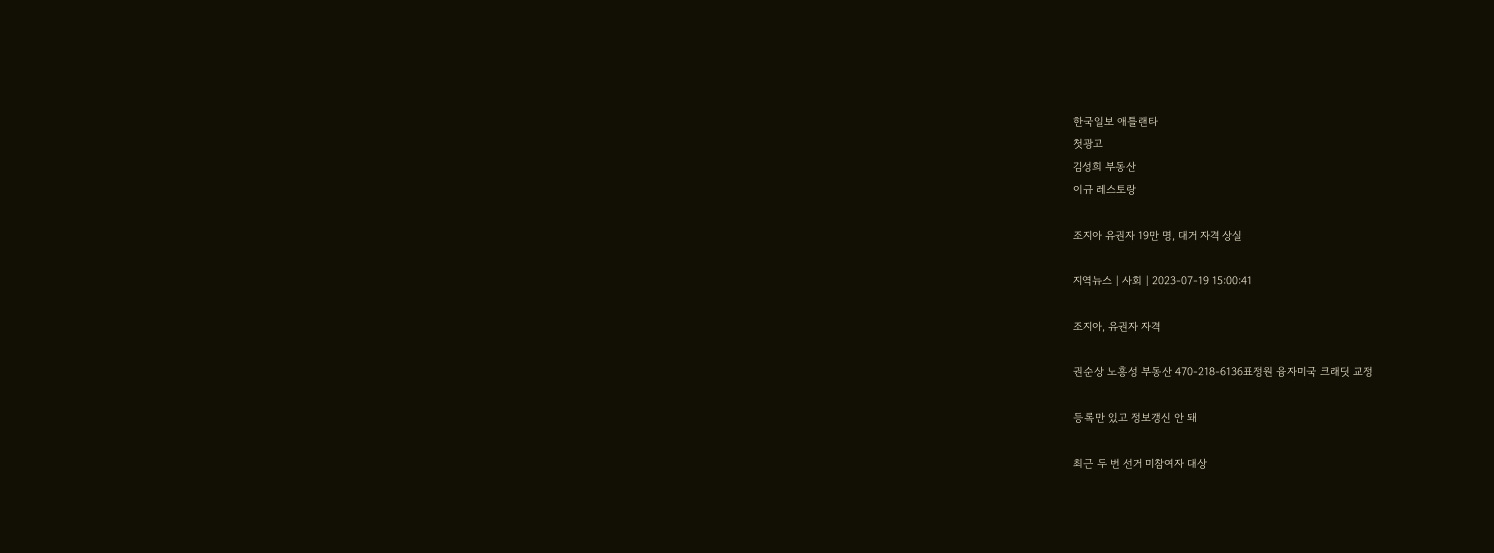한국일보 애틀랜타
첫광고
김성희 부동산
이규 레스토랑

조지아 유권자 19만 명, 대거 자격 상실

지역뉴스 | 사회 | 2023-07-19 15:00:41

조지아, 유권자 자격

권순상 노흥성 부동산 470-218-6136표정원 융자미국 크래딧 교정

등록만 있고 정보갱신 안 돼

최근 두 번 선거 미참여자 대상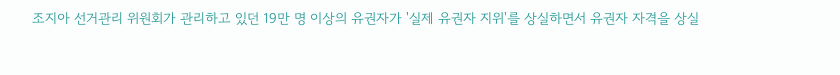조지아 선거관리 위원회가 관리하고 있던 19만 명 이상의 유권자가 '실제 유권자 지위'를 상실하면서 유권자 자격을 상실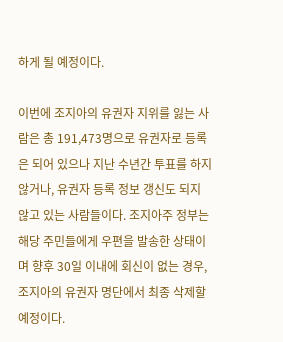하게 될 예정이다.

이번에 조지아의 유권자 지위를 잃는 사람은 총 191,473명으로 유권자로 등록은 되어 있으나 지난 수년간 투표를 하지 않거나, 유권자 등록 정보 갱신도 되지 않고 있는 사람들이다. 조지아주 정부는 해당 주민들에게 우편을 발송한 상태이며 향후 30일 이내에 회신이 없는 경우, 조지아의 유권자 명단에서 최종 삭제할 예정이다.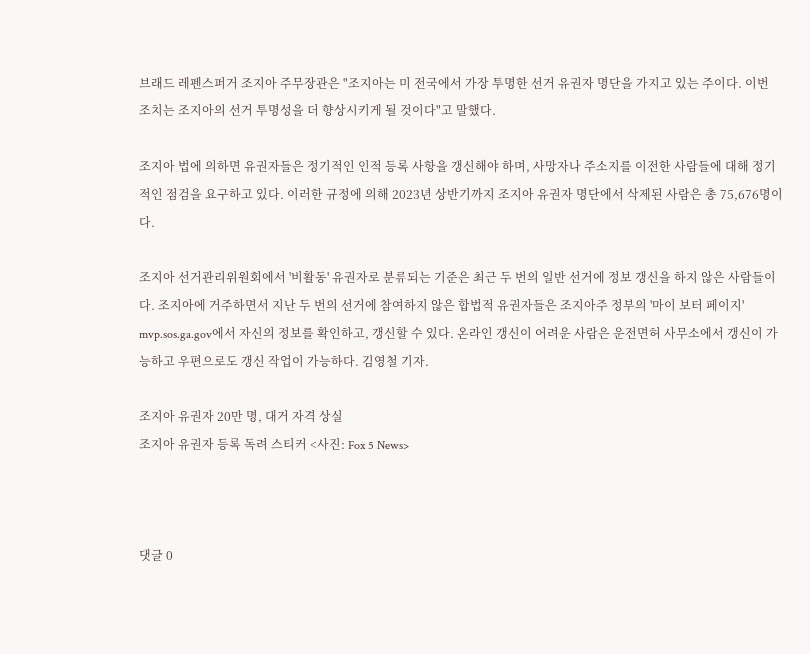브래드 레펜스퍼거 조지아 주무장관은 "조지아는 미 전국에서 가장 투명한 선거 유권자 명단을 가지고 있는 주이다. 이번 조치는 조지아의 선거 투명성을 더 향상시키게 될 것이다"고 말했다.

조지아 법에 의하면 유권자들은 정기적인 인적 등록 사항을 갱신해야 하며, 사망자나 주소지를 이전한 사람들에 대해 정기적인 점검을 요구하고 있다. 이러한 규정에 의해 2023년 상반기까지 조지아 유권자 명단에서 삭제된 사람은 총 75,676명이다.

조지아 선거관리위원회에서 '비활동' 유권자로 분류되는 기준은 최근 두 번의 일반 선거에 정보 갱신을 하지 않은 사람들이다. 조지아에 거주하면서 지난 두 번의 선거에 참여하지 않은 합법적 유권자들은 조지아주 정부의 '마이 보터 페이지' mvp.sos.ga.gov에서 자신의 정보를 확인하고, 갱신할 수 있다. 온라인 갱신이 어려운 사람은 운전면허 사무소에서 갱신이 가능하고 우편으로도 갱신 작업이 가능하다. 김영철 기자.

조지아 유권자 20만 명, 대거 자격 상실
조지아 유권자 등록 독려 스티커 <사진: Fox 5 News>



댓글 0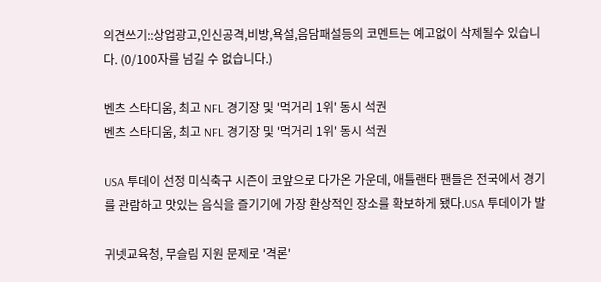의견쓰기::상업광고,인신공격,비방,욕설,음담패설등의 코멘트는 예고없이 삭제될수 있습니다. (0/100자를 넘길 수 없습니다.)

벤츠 스타디움, 최고 NFL 경기장 및 '먹거리 1위' 동시 석권
벤츠 스타디움, 최고 NFL 경기장 및 '먹거리 1위' 동시 석권

USA 투데이 선정 미식축구 시즌이 코앞으로 다가온 가운데, 애틀랜타 팬들은 전국에서 경기를 관람하고 맛있는 음식을 즐기기에 가장 환상적인 장소를 확보하게 됐다.USA 투데이가 발

귀넷교육청, 무슬림 지원 문제로 '격론'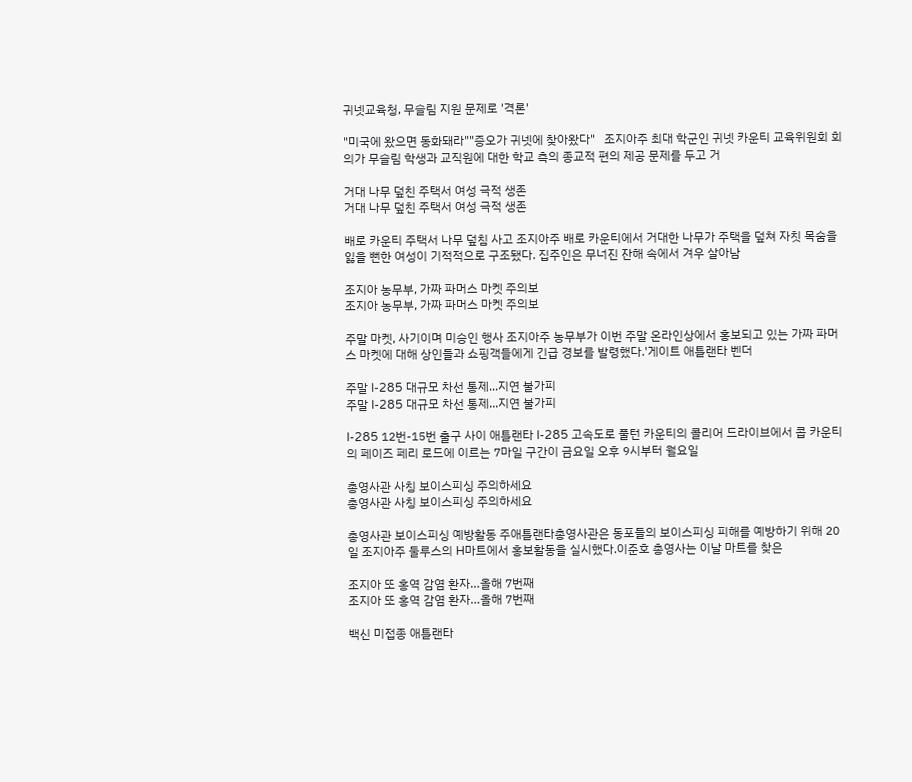귀넷교육청, 무슬림 지원 문제로 '격론'

"미국에 왔으면 동화돼라""증오가 귀넷에 찾아왔다"   조지아주 최대 학군인 귀넷 카운티 교육위원회 회의가 무슬림 학생과 교직원에 대한 학교 측의 종교적 편의 제공 문제를 두고 거

거대 나무 덮친 주택서 여성 극적 생존
거대 나무 덮친 주택서 여성 극적 생존

배로 카운티 주택서 나무 덮침 사고 조지아주 배로 카운티에서 거대한 나무가 주택을 덮쳐 자칫 목숨을 잃을 뻔한 여성이 기적적으로 구조됐다. 집주인은 무너진 잔해 속에서 겨우 살아남

조지아 농무부, 가짜 파머스 마켓 주의보
조지아 농무부, 가짜 파머스 마켓 주의보

주말 마켓, 사기이며 미승인 행사 조지아주 농무부가 이번 주말 온라인상에서 홍보되고 있는 가짜 파머스 마켓에 대해 상인들과 쇼핑객들에게 긴급 경보를 발령했다.'게이트 애틀랜타 벤더

주말 I-285 대규모 차선 통제...지연 불가피
주말 I-285 대규모 차선 통제...지연 불가피

I-285 12번-15번 출구 사이 애틀랜타 I-285 고속도로 풀턴 카운티의 콜리어 드라이브에서 콥 카운티의 페이즈 페리 로드에 이르는 7마일 구간이 금요일 오후 9시부터 월요일

총영사관 사칭 보이스피싱 주의하세요
총영사관 사칭 보이스피싱 주의하세요

총영사관 보이스피싱 예방활동 주애틀랜타총영사관은 동포들의 보이스피싱 피해를 예방하기 위해 20일 조지아주 둘루스의 H마트에서 홍보활동을 실시했다.이준호 총영사는 이날 마트를 찾은

조지아 또 홍역 감염 환자…올해 7번째
조지아 또 홍역 감염 환자…올해 7번째

백신 미접종 애틀랜타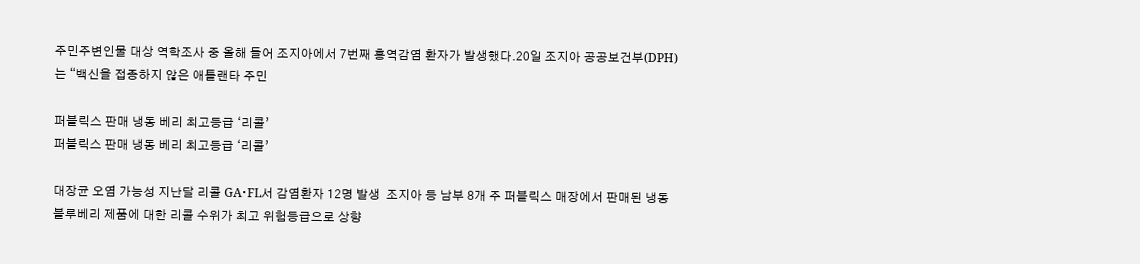주민주변인물 대상 역학조사 중 올해 들어 조지아에서 7번째 홍역감염 환자가 발생했다.20일 조지아 공공보건부(DPH)는 “백신을 접종하지 않은 애틀랜타 주민

퍼블릭스 판매 냉동 베리 최고등급 ‘리콜’
퍼블릭스 판매 냉동 베리 최고등급 ‘리콜’

대장균 오염 가능성 지난달 리콜 GA∙FL서 감염환자 12명 발생  조지아 등 남부 8개 주 퍼블릭스 매장에서 판매된 냉동 블루베리 제품에 대한 리콜 수위가 최고 위험등급으로 상향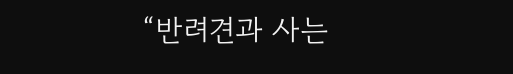“반려견과 사는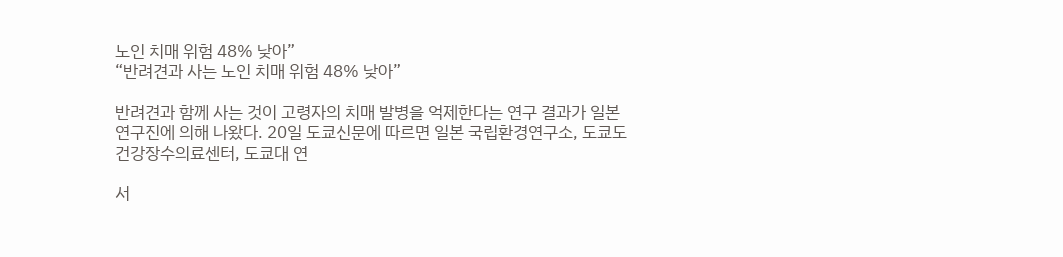노인 치매 위험 48% 낮아”
“반려견과 사는 노인 치매 위험 48% 낮아”

반려견과 함께 사는 것이 고령자의 치매 발병을 억제한다는 연구 결과가 일본 연구진에 의해 나왔다. 20일 도쿄신문에 따르면 일본 국립환경연구소, 도쿄도 건강장수의료센터, 도쿄대 연

서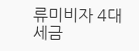류미비자 4대 세금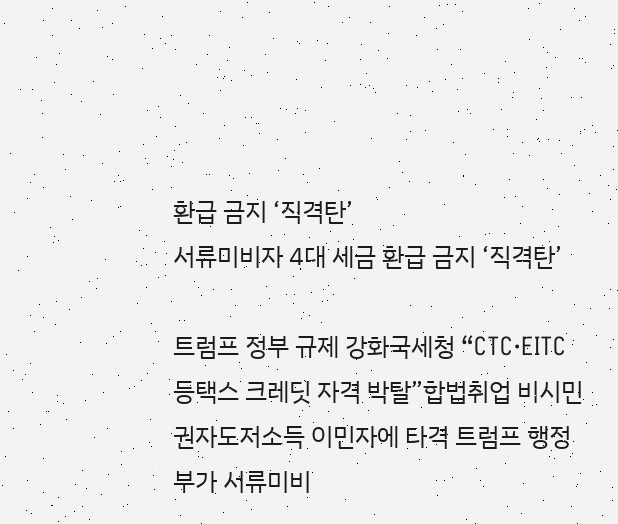환급 금지 ‘직격탄’
서류미비자 4대 세금 환급 금지 ‘직격탄’

트럼프 정부 규제 강화국세청 “CTC·EITC 등택스 크레딧 자격 박탈”합법취업 비시민권자도저소득 이민자에 타격 트럼프 행정부가 서류미비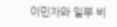이민자와 일부 비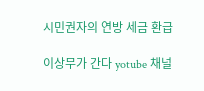시민권자의 연방 세금 환급

이상무가 간다 yotube 채널